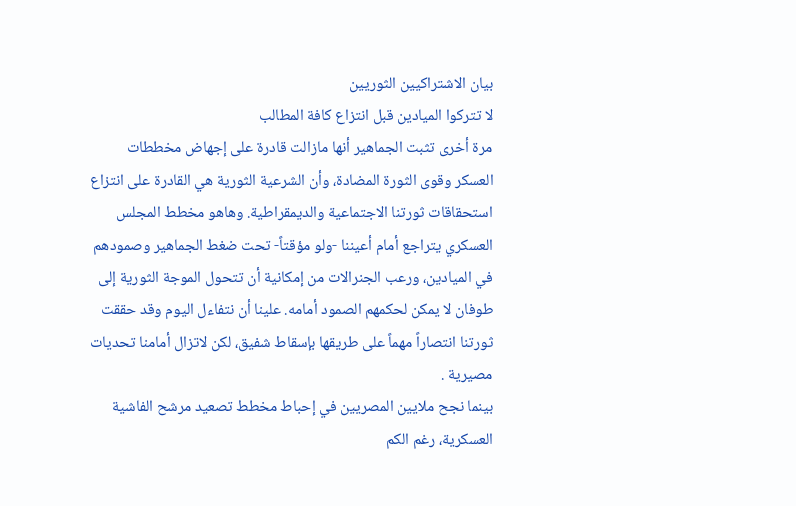بيان الاشتراكيين الثوريين
لا تتركوا الميادين قبل انتزاع كافة المطالب
مرة أخرى تثبت الجماهير أنها مازالت قادرة على إجهاض مخططات العسكر وقوى الثورة المضادة، وأن الشرعية الثورية هي القادرة على انتزاع استحقاقات ثورتنا الاجتماعية والديمقراطية. وهاهو مخطط المجلس العسكري يتراجع أمام أعيننا -ولو مؤقتاً- تحت ضغط الجماهير وصمودهم في الميادين، ورعب الجنرالات من إمكانية أن تتحول الموجة الثورية إلى طوفان لا يمكن لحكمهم الصمود أمامه. علينا أن نتفاءل اليوم وقد حققت ثورتنا انتصاراً مهماً على طريقها بإسقاط شفيق، لكن لاتزال أمامنا تحديات مصيرية .
بينما نجح ملايين المصريين في إحباط مخطط تصعيد مرشح الفاشية العسكرية، رغم الكم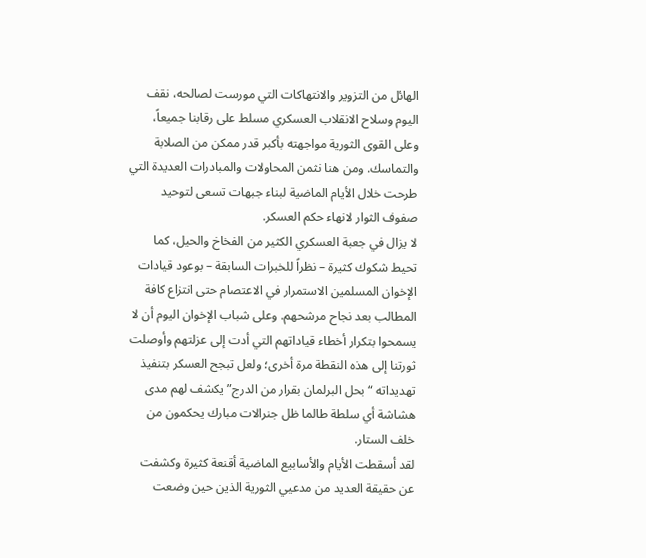الهائل من التزوير والانتهاكات التي مورست لصالحه، نقف اليوم وسلاح الانقلاب العسكري مسلط على رقابنا جميعاً، وعلى القوى الثورية مواجهته بأكبر قدر ممكن من الصلابة والتماسك. ومن هنا نثمن المحاولات والمبادرات العديدة التي طرحت خلال الأيام الماضية لبناء جبهات تسعى لتوحيد صفوف الثوار لانهاء حكم العسكر.
لا يزال في جعبة العسكري الكثير من الفخاخ والحيل، كما تحيط شكوك كثيرة – نظراً للخبرات السابقة – بوعود قيادات الإخوان المسلمين الاستمرار في الاعتصام حتى انتزاع كافة المطالب بعد نجاح مرشحهم. وعلى شباب الإخوان اليوم أن لا يسمحوا بتكرار أخطاء قياداتهم التي أدت إلى عزلتهم وأوصلت ثورتنا إلى هذه النقطة مرة أخرى؛ ولعل تبجح العسكر بتنفيذ تهديداته “بحل البرلمان بقرار من الدرج” يكشف لهم مدى هشاشة أي سلطة طالما ظل جنرالات مبارك يحكمون من خلف الستار.
لقد أسقطت الأيام والأسابيع الماضية أقنعة كثيرة وكشفت عن حقيقة العديد من مدعيي الثورية الذين حين وضعت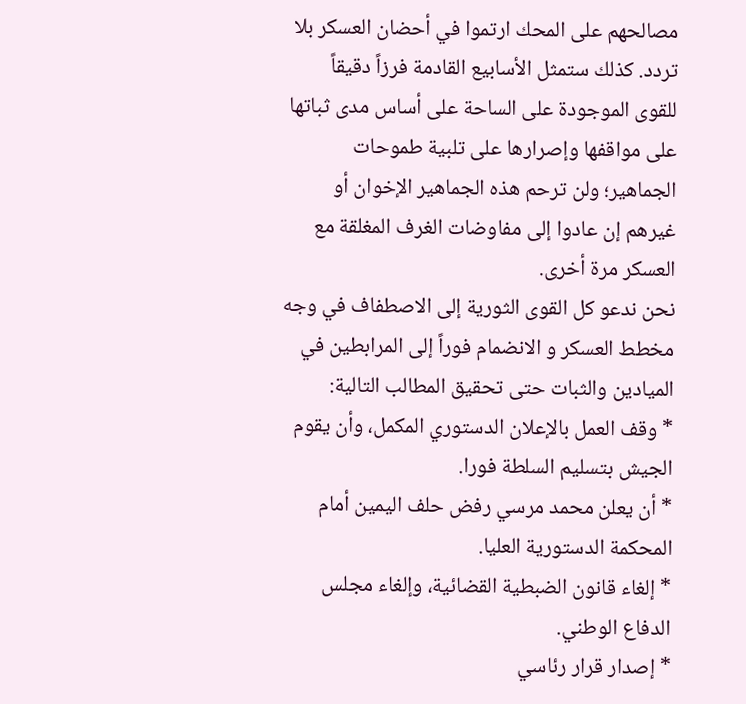مصالحهم على المحك ارتموا في أحضان العسكر بلا تردد. كذلك ستمثل الأسابيع القادمة فرزاً دقيقاً للقوى الموجودة على الساحة على أساس مدى ثباتها على مواقفها وإصرارها على تلبية طموحات الجماهير؛ ولن ترحم هذه الجماهير الإخوان أو غيرهم إن عادوا إلى مفاوضات الغرف المغلقة مع العسكر مرة أخرى.
نحن ندعو كل القوى الثورية إلى الاصطفاف في وجه مخطط العسكر و الانضمام فوراً إلى المرابطين في الميادين والثبات حتى تحقيق المطالب التالية:
* وقف العمل بالإعلان الدستوري المكمل، وأن يقوم الجيش بتسليم السلطة فورا.
* أن يعلن محمد مرسي رفض حلف اليمين أمام المحكمة الدستورية العليا.
* إلغاء قانون الضبطية القضائية، وإلغاء مجلس الدفاع الوطني.
* إصدار قرار رئاسي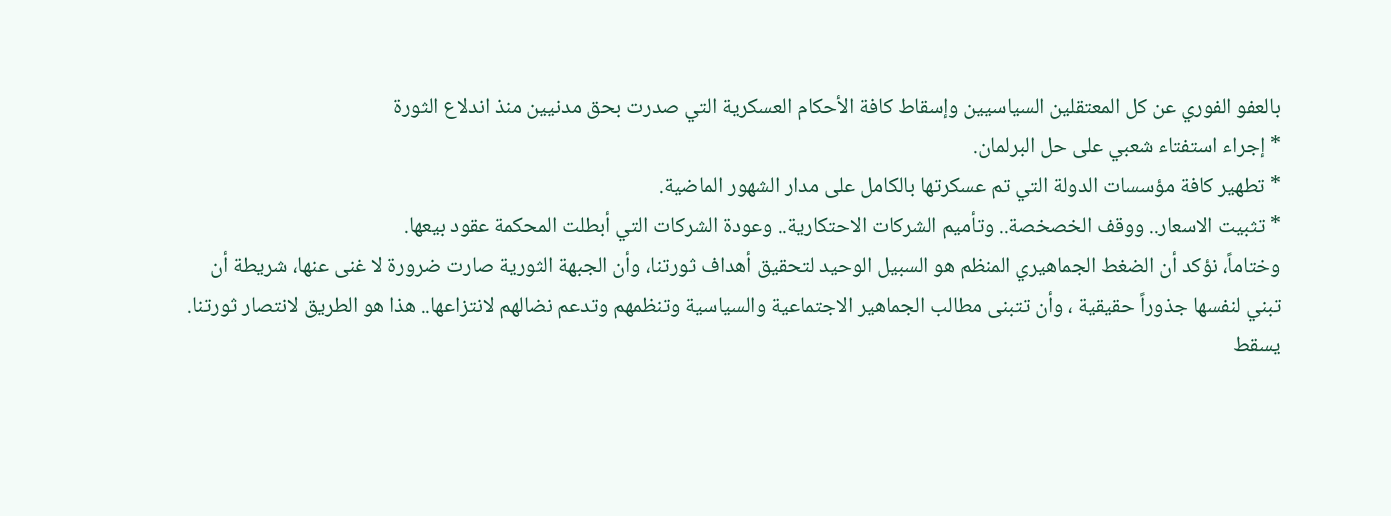بالعفو الفوري عن كل المعتقلين السياسيين وإسقاط كافة الأحكام العسكرية التي صدرت بحق مدنيين منذ اندلاع الثورة
* إجراء استفتاء شعبي على حل البرلمان.
* تطهير كافة مؤسسات الدولة التي تم عسكرتها بالكامل على مدار الشهور الماضية.
* تثبيت الاسعار.. ووقف الخصخصة.. وتأميم الشركات الاحتكارية.. وعودة الشركات التي أبطلت المحكمة عقود بيعها.
وختاماً، نؤكد أن الضغط الجماهيري المنظم هو السبيل الوحيد لتحقيق أهداف ثورتنا، وأن الجبهة الثورية صارت ضرورة لا غنى عنها، شريطة أن تبني لنفسها جذوراً حقيقية ، وأن تتبنى مطالب الجماهير الاجتماعية والسياسية وتنظمهم وتدعم نضالهم لانتزاعها.. هذا هو الطريق لانتصار ثورتنا.
يسقط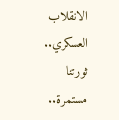الانقلاب العسكري.. ثورتنا مستمرة..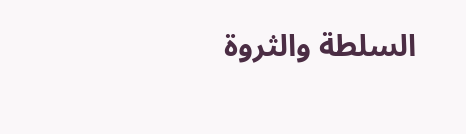السلطة والثروة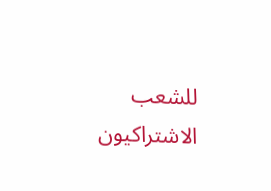للشعب
الاشتراكيون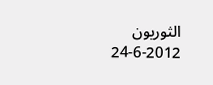الثوريون
24-6-2012